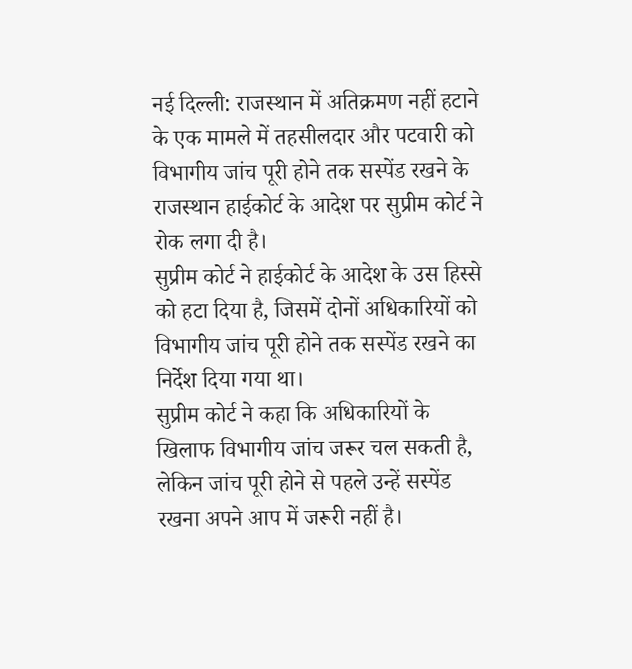नई दिल्ली: राजस्थान में अतिक्रमण नहीं हटाने के एक मामले में तहसीलदार और पटवारी को विभागीय जांच पूरी होने तक सस्पेंड रखने के राजस्थान हाईकोर्ट के आदेश पर सुप्रीम कोर्ट ने रोक लगा दी है।
सुप्रीम कोर्ट ने हाईकोर्ट के आदेश के उस हिस्से को हटा दिया है, जिसमें दोनों अधिकारियों को विभागीय जांच पूरी होने तक सस्पेंड रखने का निर्देश दिया गया था।
सुप्रीम कोर्ट ने कहा कि अधिकारियों के खिलाफ विभागीय जांच जरूर चल सकती है, लेकिन जांच पूरी होने से पहले उन्हें सस्पेंड रखना अपने आप में जरूरी नहीं है।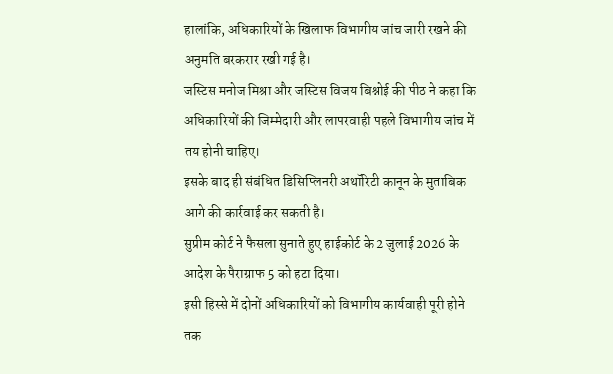हालांकि, अधिकारियों के खिलाफ विभागीय जांच जारी रखने की अनुमति बरकरार रखी गई है।
जस्टिस मनोज मिश्रा और जस्टिस विजय बिश्नोई की पीठ ने कहा कि अधिकारियों की जिम्मेदारी और लापरवाही पहले विभागीय जांच में तय होनी चाहिए।
इसके बाद ही संबंधित डिसिप्लिनरी अथॉरिटी कानून के मुताबिक आगे की कार्रवाई कर सकती है।
सुप्रीम कोर्ट ने फैसला सुनाते हुए हाईकोर्ट के 2 जुलाई 2026 के आदेश के पैराग्राफ 5 को हटा दिया।
इसी हिस्से में दोनों अधिकारियों को विभागीय कार्यवाही पूरी होने तक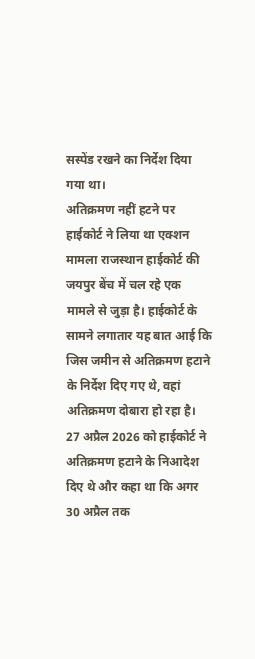सस्पेंड रखने का निर्देश दिया गया था।
अतिक्रमण नहीं हटने पर हाईकोर्ट ने लिया था एक्शन
मामला राजस्थान हाईकोर्ट की जयपुर बेंच में चल रहे एक मामले से जुड़ा है। हाईकोर्ट के सामने लगातार यह बात आई कि जिस जमीन से अतिक्रमण हटाने के निर्देश दिए गए थे, वहां अतिक्रमण दोबारा हो रहा है।
27 अप्रैल 2026 को हाईकोर्ट ने अतिक्रमण हटाने के निआदेश दिए थे और कहा था कि अगर 30 अप्रैल तक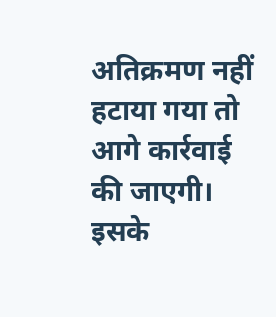अतिक्रमण नहीं हटाया गया तो आगे कार्रवाई की जाएगी।
इसके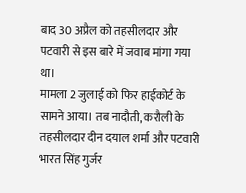बाद 30 अप्रैल को तहसीलदार और पटवारी से इस बारे में जवाब मांगा गया था।
मामला 2 जुलाई को फिर हाईकोर्ट के सामने आया। तब नादौती, करौली के तहसीलदार दीन दयाल शर्मा और पटवारी भारत सिंह गुर्जर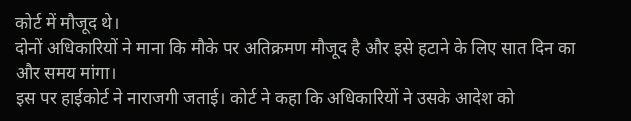कोर्ट में मौजूद थे।
दोनों अधिकारियों ने माना कि मौके पर अतिक्रमण मौजूद है और इसे हटाने के लिए सात दिन का और समय मांगा।
इस पर हाईकोर्ट ने नाराजगी जताई। कोर्ट ने कहा कि अधिकारियों ने उसके आदेश को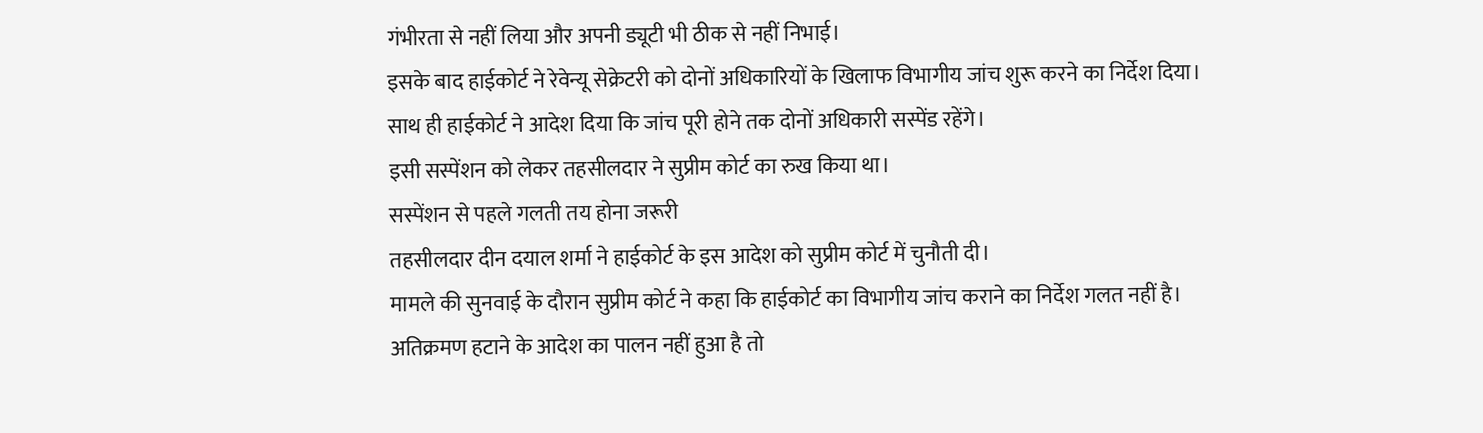गंभीरता से नहीं लिया और अपनी ड्यूटी भी ठीक से नहीं निभाई।
इसके बाद हाईकोर्ट ने रेवेन्यू सेक्रेटरी को दोनों अधिकारियों के खिलाफ विभागीय जांच शुरू करने का निर्देश दिया।
साथ ही हाईकोर्ट ने आदेश दिया कि जांच पूरी होने तक दोनों अधिकारी सस्पेंड रहेंगे।
इसी सस्पेंशन को लेकर तहसीलदार ने सुप्रीम कोर्ट का रुख किया था।
सस्पेंशन से पहले गलती तय होना जरूरी
तहसीलदार दीन दयाल शर्मा ने हाईकोर्ट के इस आदेश को सुप्रीम कोर्ट में चुनौती दी।
मामले की सुनवाई के दौरान सुप्रीम कोर्ट ने कहा कि हाईकोर्ट का विभागीय जांच कराने का निर्देश गलत नहीं है।
अतिक्रमण हटाने के आदेश का पालन नहीं हुआ है तो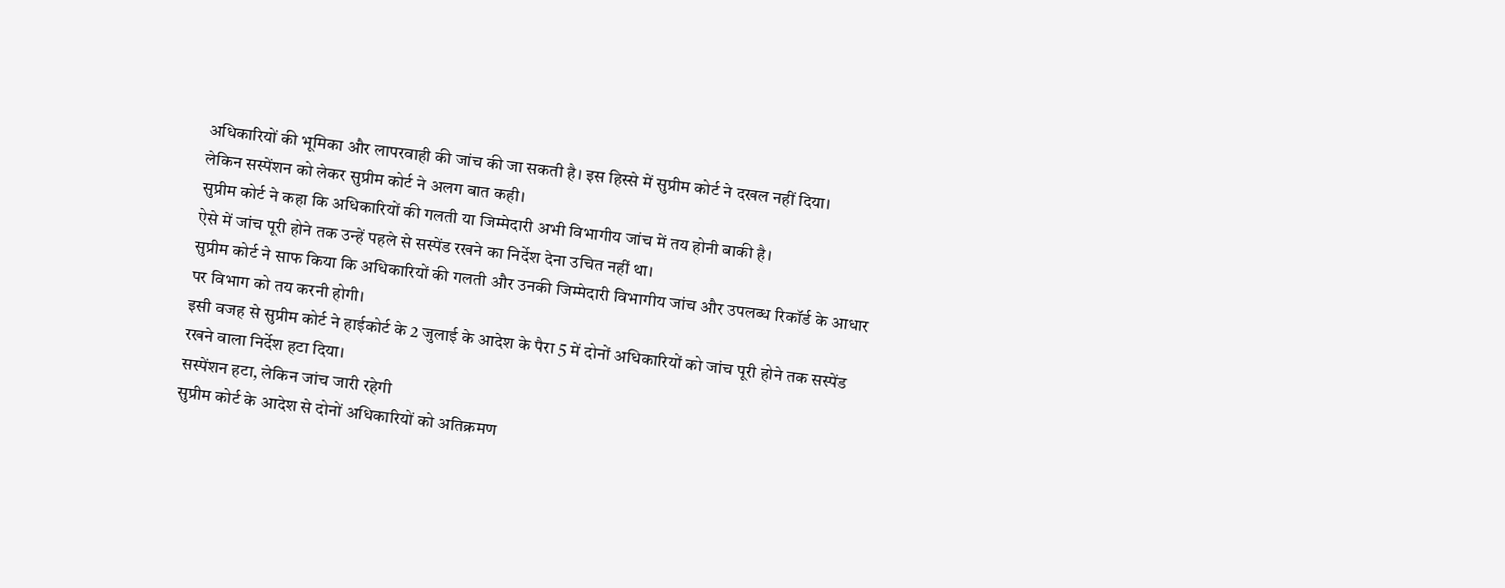अधिकारियों की भूमिका और लापरवाही की जांच की जा सकती है। इस हिस्से में सुप्रीम कोर्ट ने दखल नहीं दिया।
लेकिन सस्पेंशन को लेकर सुप्रीम कोर्ट ने अलग बात कही।
सुप्रीम कोर्ट ने कहा कि अधिकारियों की गलती या जिम्मेदारी अभी विभागीय जांच में तय होनी बाकी है।
ऐसे में जांच पूरी होने तक उन्हें पहले से सस्पेंड रखने का निर्देश देना उचित नहीं था।
सुप्रीम कोर्ट ने साफ किया कि अधिकारियों की गलती और उनकी जिम्मेदारी विभागीय जांच और उपलब्ध रिकॉर्ड के आधार पर विभाग को तय करनी होगी।
इसी वजह से सुप्रीम कोर्ट ने हाईकोर्ट के 2 जुलाई के आदेश के पैरा 5 में दोनों अधिकारियों को जांच पूरी होने तक सस्पेंड रखने वाला निर्देश हटा दिया।
सस्पेंशन हटा, लेकिन जांच जारी रहेगी
सुप्रीम कोर्ट के आदेश से दोनों अधिकारियों को अतिक्रमण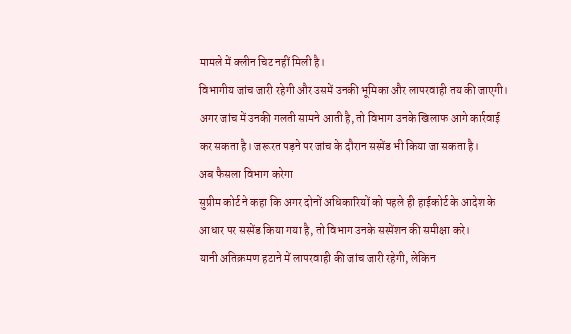मामले में क्लीन चिट नहीं मिली है।
विभागीय जांच जारी रहेगी और उसमें उनकी भूमिका और लापरवाही तय की जाएगी।
अगर जांच में उनकी गलती सामने आती है, तो विभाग उनके खिलाफ आगे कार्रवाई कर सकता है। जरूरत पड़ने पर जांच के दौरान सस्पेंड भी किया जा सकता है।
अब फैसला विभाग करेगा
सुप्रीम कोर्ट ने कहा कि अगर दोनों अधिकारियों को पहले ही हाईकोर्ट के आदेश के आधार पर सस्पेंड किया गया है, तो विभाग उनके सस्पेंशन की समीक्षा करे।
यानी अतिक्रमण हटाने में लापरवाही की जांच जारी रहेगी, लेकिन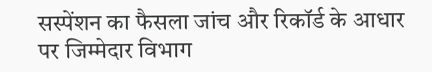सस्पेंशन का फैसला जांच और रिकॉर्ड के आधार पर जिम्मेदार विभाग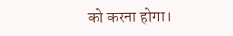को करना होगा।